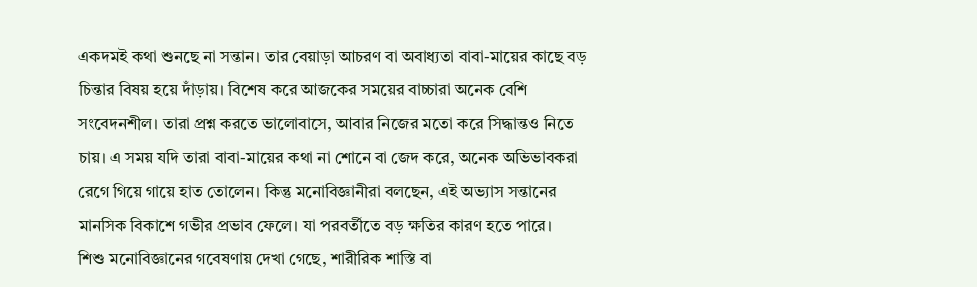একদমই কথা শুনছে না সন্তান। তার বেয়াড়া আচরণ বা অবাধ্যতা বাবা-মায়ের কাছে বড় চিন্তার বিষয় হয়ে দাঁড়ায়। বিশেষ করে আজকের সময়ের বাচ্চারা অনেক বেশি সংবেদনশীল। তারা প্রশ্ন করতে ভালোবাসে, আবার নিজের মতো করে সিদ্ধান্তও নিতে চায়। এ সময় যদি তারা বাবা-মায়ের কথা না শোনে বা জেদ করে, অনেক অভিভাবকরা রেগে গিয়ে গায়ে হাত তোলেন। কিন্তু মনোবিজ্ঞানীরা বলছেন, এই অভ্যাস সন্তানের মানসিক বিকাশে গভীর প্রভাব ফেলে। যা পরবর্তীতে বড় ক্ষতির কারণ হতে পারে।
শিশু মনোবিজ্ঞানের গবেষণায় দেখা গেছে, শারীরিক শাস্তি বা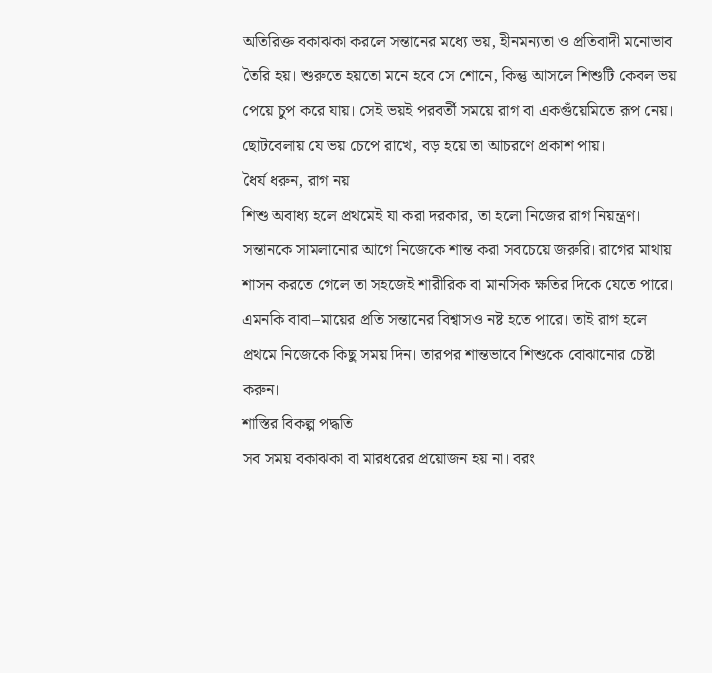অতিরিক্ত বকাঝকা করলে সন্তানের মধ্যে ভয়, হীনমন্যতা ও প্রতিবাদী মনোভাব তৈরি হয়। শুরুতে হয়তো মনে হবে সে শোনে, কিন্তু আসলে শিশুটি কেবল ভয় পেয়ে চুপ করে যায়। সেই ভয়ই পরবর্তী সময়ে রাগ বা একগুঁয়েমিতে রূপ নেয়। ছোটবেলায় যে ভয় চেপে রাখে, বড় হয়ে তা আচরণে প্রকাশ পায়।
ধৈর্য ধরুন, রাগ নয়
শিশু অবাধ্য হলে প্রথমেই যা করা দরকার, তা হলো নিজের রাগ নিয়ন্ত্রণ। সন্তানকে সামলানোর আগে নিজেকে শান্ত করা সবচেয়ে জরুরি। রাগের মাথায় শাসন করতে গেলে তা সহজেই শারীরিক বা মানসিক ক্ষতির দিকে যেতে পারে। এমনকি বাবা–মায়ের প্রতি সন্তানের বিশ্বাসও নষ্ট হতে পারে। তাই রাগ হলে প্রথমে নিজেকে কিছু সময় দিন। তারপর শান্তভাবে শিশুকে বোঝানোর চেষ্টা করুন।
শাস্তির বিকল্প পদ্ধতি
সব সময় বকাঝকা বা মারধরের প্রয়োজন হয় না। বরং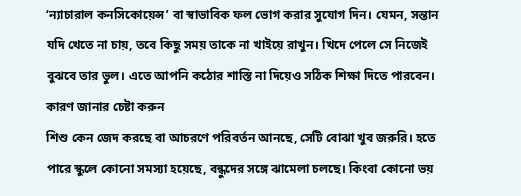‘ন্যাচারাল কনসিকোয়েন্স’ বা স্বাভাবিক ফল ভোগ করার সুযোগ দিন। যেমন, সন্তান যদি খেতে না চায়, তবে কিছু সময় তাকে না খাইয়ে রাখুন। খিদে পেলে সে নিজেই বুঝবে তার ভুল। এতে আপনি কঠোর শাস্তি না দিয়েও সঠিক শিক্ষা দিতে পারবেন।
কারণ জানার চেষ্টা করুন
শিশু কেন জেদ করছে বা আচরণে পরিবর্তন আনছে, সেটি বোঝা খুব জরুরি। হতে পারে স্কুলে কোনো সমস্যা হয়েছে, বন্ধুদের সঙ্গে ঝামেলা চলছে। কিংবা কোনো ভয়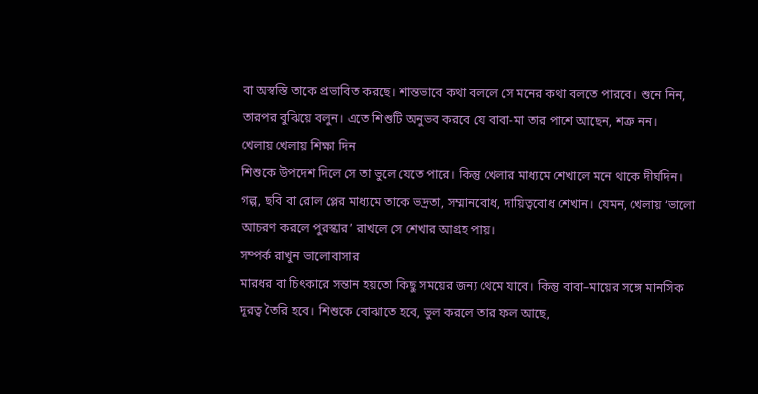বা অস্বস্তি তাকে প্রভাবিত করছে। শান্তভাবে কথা বললে সে মনের কথা বলতে পারবে। শুনে নিন, তারপর বুঝিয়ে বলুন। এতে শিশুটি অনুভব করবে যে বাবা-মা তার পাশে আছেন, শত্রু নন।
খেলায় খেলায় শিক্ষা দিন
শিশুকে উপদেশ দিলে সে তা ভুলে যেতে পারে। কিন্তু খেলার মাধ্যমে শেখালে মনে থাকে দীর্ঘদিন। গল্প, ছবি বা রোল প্লের মাধ্যমে তাকে ভদ্রতা, সম্মানবোধ, দায়িত্ববোধ শেখান। যেমন, খেলায় ‘ভালো আচরণ করলে পুরস্কার’ রাখলে সে শেখার আগ্রহ পায়।
সম্পর্ক রাখুন ভালোবাসার
মারধর বা চিৎকারে সন্তান হয়তো কিছু সময়ের জন্য থেমে যাবে। কিন্তু বাবা–মায়ের সঙ্গে মানসিক দূরত্ব তৈরি হবে। শিশুকে বোঝাতে হবে, ভুল করলে তার ফল আছে,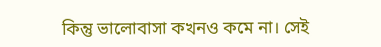কিন্তু ভালোবাসা কখনও কমে না। সেই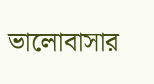ভালোবাসার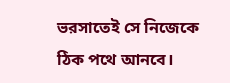ভরসাতেই সে নিজেকে ঠিক পথে আনবে।